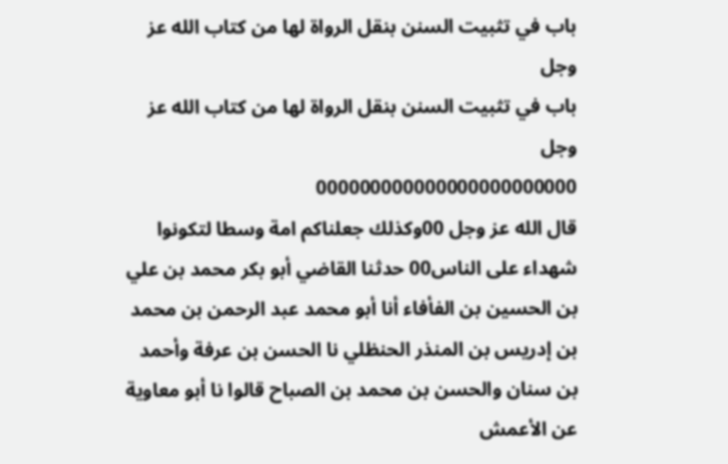باب في تثبيت السنن بنقل الرواة لها من كتاب الله عز وجل
باب في تثبيت السنن بنقل الرواة لها من كتاب الله عز وجل
000000000000000000000000
قال الله عز وجل 00وكذلك جعلناكم امة وسطا لتكونوا شهداء على الناس00 حدثنا القاضي أبو بكر محمد بن علي بن الحسين بن الفأفاء أنا أبو محمد عبد الرحمن بن محمد بن إدريس بن المنذر الحنظلي نا الحسن بن عرفة وأحمد بن سنان والحسن بن محمد بن الصباح قالوا نا أبو معاوية عن الأعمش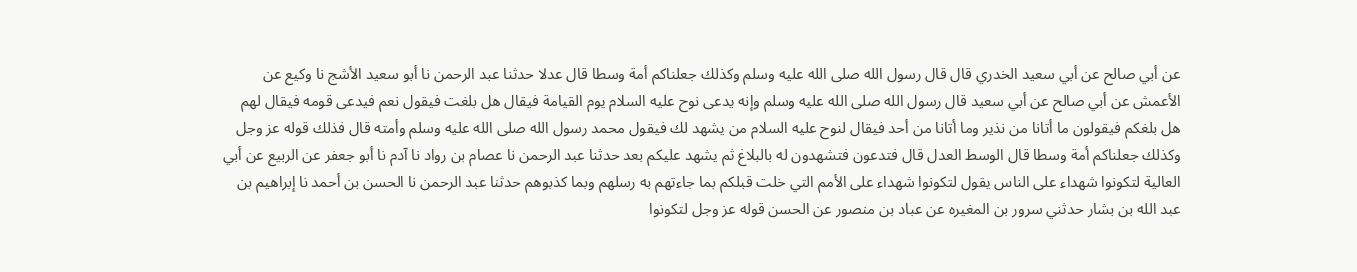عن أبي صالح عن أبي سعيد الخدري قال قال رسول الله صلى الله عليه وسلم وكذلك جعلناكم أمة وسطا قال عدلا حدثنا عبد الرحمن نا أبو سعيد الأشج نا وكيع عن الأعمش عن أبي صالح عن أبي سعيد قال رسول الله صلى الله عليه وسلم وإنه يدعى نوح عليه السلام يوم القيامة فيقال هل بلغت فيقول نعم فيدعى قومه فيقال لهم هل بلغكم فيقولون ما أتانا من نذير وما أتانا من أحد فيقال لنوح عليه السلام من يشهد لك فيقول محمد رسول الله صلى الله عليه وسلم وأمته قال فذلك قوله عز وجل وكذلك جعلناكم أمة وسطا قال الوسط العدل قال فتدعون فتشهدون له بالبلاغ ثم يشهد عليكم بعد حدثنا عبد الرحمن نا عصام بن رواد نا آدم نا أبو جعفر عن الربيع عن أبي العالية لتكونوا شهداء على الناس يقول لتكونوا شهداء على الأمم التي خلت قبلكم بما جاءتهم به رسلهم وبما كذبوهم حدثنا عبد الرحمن نا الحسن بن أحمد نا إبراهيم بن عبد الله بن بشار حدثني سرور بن المغيره عن عباد بن منصور عن الحسن قوله عز وجل لتكونوا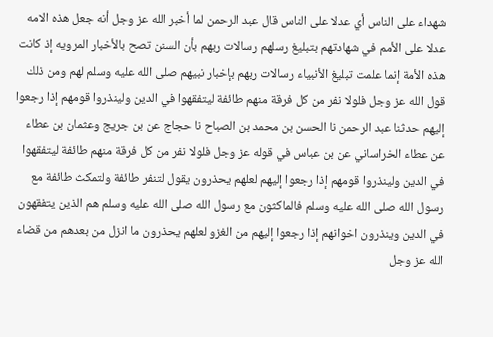شهداء على الناس أي عدلا على الناس قال عبد الرحمن لما أخبر الله عز وجل أنه جعل هذه الامه عدلا على الأمم في شهادتهم بتبليغ رسلهم رسالات ربهم بأن السنن تصح بالأخبار المرويه إذ كانت هذه الأمة إنما علمت تبليغ الأنبياء رسالات ربهم بإخبار نبيهم صلى الله عليه وسلم لهم ومن ذلك قول الله عز وجل فلولا نفر من كل فرقة منهم طائفة ليتفقهوا في الدين ولينذروا قومهم إذا رجعوا إليهم حدثنا عبد الرحمن نا الحسن بن محمد بن الصباح نا حجاج عن بن جريج وعثمان بن عطاء عن عطاء الخراساني عن بن عباس في قوله عز وجل فلولا نفر من كل فرقة منهم طائفة ليتفقهوا في الدين ولينذروا قومهم إذا رجعوا إليهم لعلهم يحذرون يقول لتنفر طائفة ولتمكث طائفة مع رسول الله صلى الله عليه وسلم فالماكثون مع رسول الله صلى الله عليه وسلم هم الذين يتفقهون في الدين وينذرون اخوانهم إذا رجعوا إليهم من الغزو لعلهم يحذرون ما انزل من بعدهم من قضاء الله عز وجل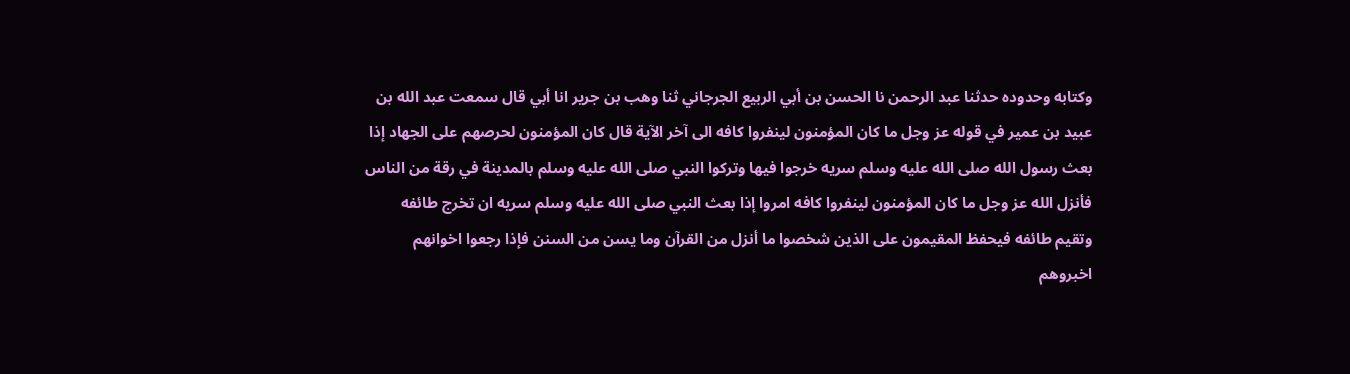وكتابه وحدوده حدثنا عبد الرحمن نا الحسن بن أبي الربيع الجرجاني ثنا وهب بن جرير انا أبي قال سمعت عبد الله بن عبيد بن عمير في قوله عز وجل ما كان المؤمنون لينفروا كافه الى آخر الآية قال كان المؤمنون لحرصهم على الجهاد إذا بعث رسول الله صلى الله عليه وسلم سريه خرجوا فيها وتركوا النبي صلى الله عليه وسلم بالمدينة في رقة من الناس فأنزل الله عز وجل ما كان المؤمنون لينفروا كافه امروا إذا بعث النبي صلى الله عليه وسلم سريه ان تخرج طائفه وتقيم طائفه فيحفظ المقيمون على الذين شخصوا ما أنزل من القرآن وما يسن من السنن فإذا رجعوا اخوانهم اخبروهم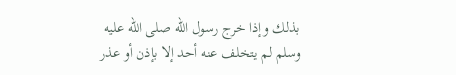بذلك وإذا خرج رسول الله صلى الله عليه وسلم لم يتخلف عنه أحد إلا بإذن أو عذر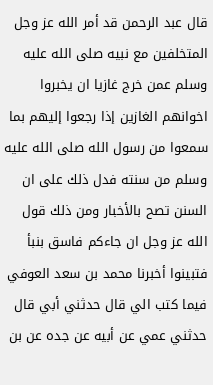قال عبد الرحمن قد أمر الله عز وجل المتخلفين مع نبيه صلى الله عليه وسلم عمن خرج غازيا ان يخبروا اخوانهم الغازين إذا رجعوا إليهم بما سمعوا من رسول الله صلى الله عليه وسلم من سنته فدل ذلك على ان السنن تصح بالأخبار ومن ذلك قول الله عز وجل ان جاءكم فاسق بنبأ فتبينوا أخبرنا محمد بن سعد العوفي فيما كتب الي قال حدثني أبي قال حدثني عمي عن أبيه عن جده عن بن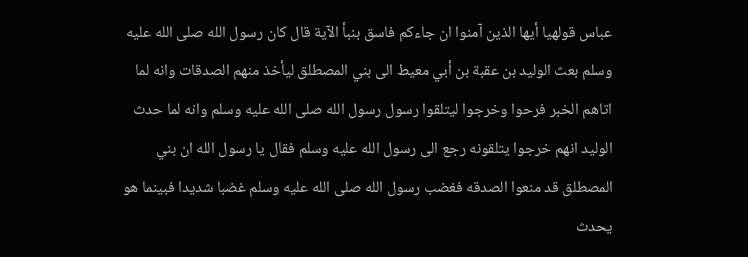عباس قولهيا أيها الذين آمنوا ان جاءكم فاسق بنبأ الآية قال كان رسول الله صلى الله عليه وسلم بعث الوليد بن عقبة بن أبي معيط الى بني المصطلق ليأخذ منهم الصدقات وانه لما اتاهم الخبر فرحوا وخرجوا ليتلقوا رسول رسول الله صلى الله عليه وسلم وانه لما حدث الوليد انهم خرجوا يتلقونه رجع الى رسول الله عليه وسلم فقال يا رسول الله ان بني المصطلق قد منعوا الصدقه فغضب رسول الله صلى الله عليه وسلم غضبا شديدا فبينما هو يحدث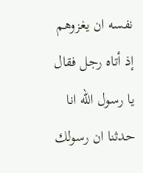نفسه ان يغزوهم إذ أتاه رجل فقال يا رسول الله انا حدثنا ان رسولك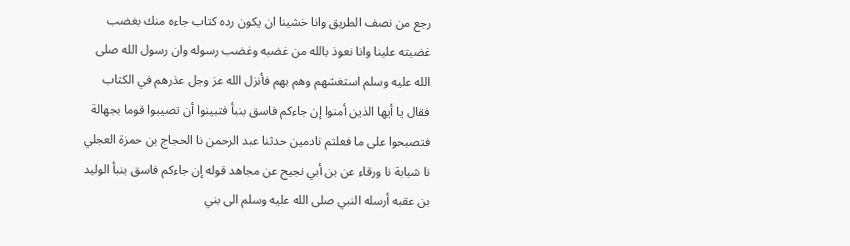رجع من نصف الطريق وانا خشينا ان يكون رده كتاب جاءه منك بغضب غضبته علينا وانا نعوذ بالله من غضبه وغضب رسوله وان رسول الله صلى الله عليه وسلم استغشهم وهم بهم فأنزل الله عز وجل عذرهم في الكتاب فقال يا أيها الذين أمنوا إن جاءكم فاسق بنبأ فتبينوا أن تصيبوا قوما بجهالة فتصبحوا على ما فعلتم نادمين حدثنا عبد الرحمن نا الحجاج بن حمزة العجلي نا شبابة نا ورقاء عن بن أبي نجيح عن مجاهد قوله إن جاءكم فاسق بنبأ الوليد بن عقبه أرسله النبي صلى الله عليه وسلم الى بني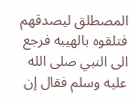المصطلق ليصدقهم فتلقوه بالهيبه فرجع الى النبي صلى الله عليه وسلم فقال إن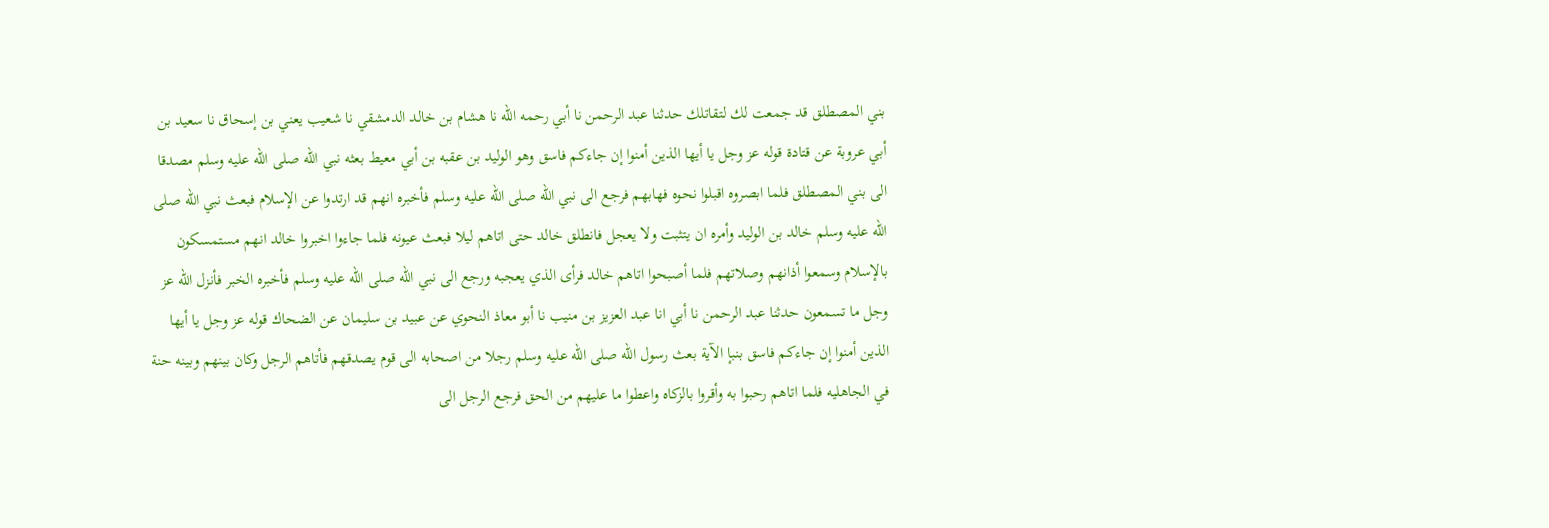بني المصطلق قد جمعت لك لتقاتلك حدثنا عبد الرحمن نا أبي رحمه الله نا هشام بن خالد الدمشقي نا شعيب يعني بن إسحاق نا سعيد بن أبي عروبة عن قتادة قوله عز وجل يا أيها الذين أمنوا إن جاءكم فاسق وهو الوليد بن عقبه بن أبي معيط بعثه نبي الله صلى الله عليه وسلم مصدقا الى بني المصطلق فلما ابصروه اقبلوا نحوه فهابهم فرجع الى نبي الله صلى الله عليه وسلم فأخبره انهم قد ارتدوا عن الإسلام فبعث نبي الله صلى الله عليه وسلم خالد بن الوليد وأمره ان يتثبت ولا يعجل فانطلق خالد حتى اتاهم ليلا فبعث عيونه فلما جاءوا اخبروا خالد انهم مستمسكون بالإسلام وسمعوا أذانهم وصلاتهم فلما أصبحوا اتاهم خالد فرأى الذي يعجبه ورجع الى نبي الله صلى الله عليه وسلم فأخبره الخبر فأنزل الله عز وجل ما تسمعون حدثنا عبد الرحمن نا أبي انا عبد العزيز بن منيب نا أبو معاذ النحوي عن عبيد بن سليمان عن الضحاك قوله عز وجل يا أيها الذين أمنوا إن جاءكم فاسق بنبإ الآية بعث رسول الله صلى الله عليه وسلم رجلا من اصحابه الى قوم يصدقهم فأتاهم الرجل وكان بينهم وبينه حنة في الجاهليه فلما اتاهم رحبوا به وأقروا بالزكاه واعطوا ما عليهم من الحق فرجع الرجل الى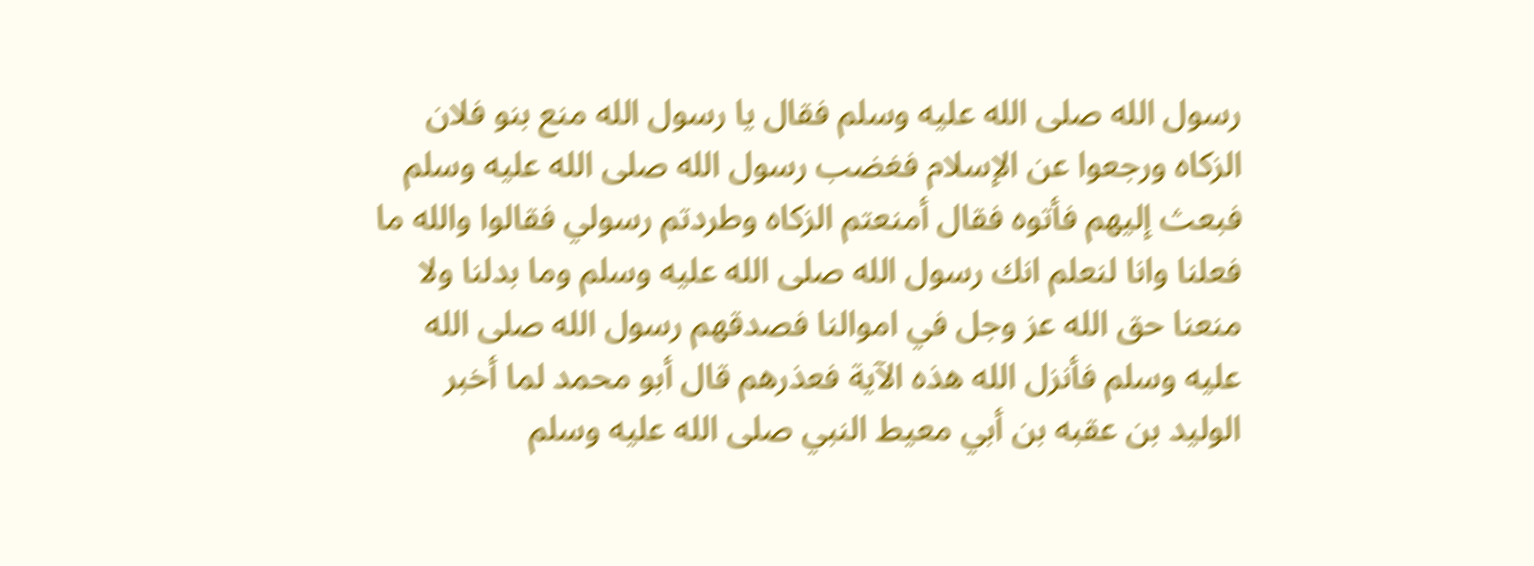رسول الله صلى الله عليه وسلم فقال يا رسول الله منع بنو فلان الزكاه ورجعوا عن الإسلام فغضب رسول الله صلى الله عليه وسلم فبعث إليهم فأتوه فقال أمنعتم الزكاه وطردتم رسولي فقالوا والله ما فعلنا وانا لنعلم انك رسول الله صلى الله عليه وسلم وما بدلنا ولا منعنا حق الله عز وجل في اموالنا فصدقهم رسول الله صلى الله عليه وسلم فأنزل الله هذه الآية فعذرهم قال أبو محمد لما أخبر الوليد بن عقبه بن أبي معيط النبي صلى الله عليه وسلم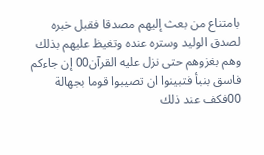بامتناع من بعث إليهم مصدقا فقبل خبره لصدق الوليد وستره عنده وتغيظ عليهم بذلك وهم بغزوهم حتى نزل عليه القرآن00 إن جاءكم فاسق بنبأ فتبينوا ان تصيبوا قوما بجهالة 00فكف عند ذلك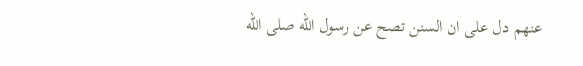عنهم دل على ان السنن تصح عن رسول الله صلى الله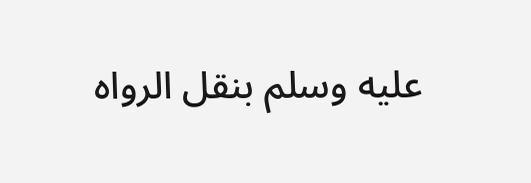عليه وسلم بنقل الرواه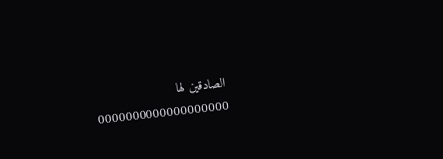الصادقين لها
0000000000000000000